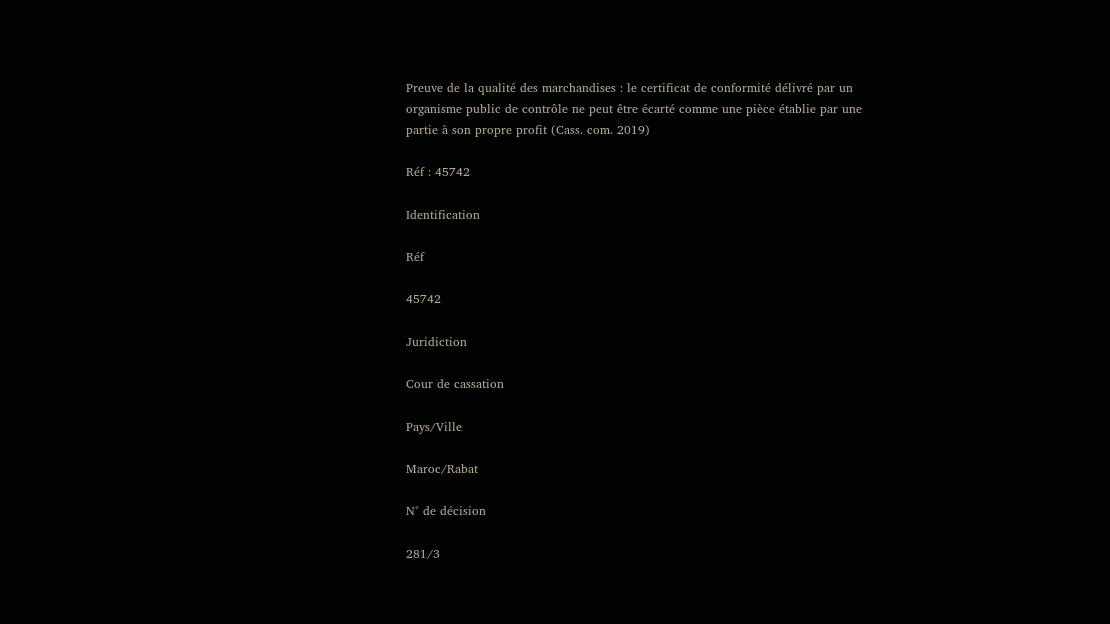Preuve de la qualité des marchandises : le certificat de conformité délivré par un organisme public de contrôle ne peut être écarté comme une pièce établie par une partie à son propre profit (Cass. com. 2019)

Réf : 45742

Identification

Réf

45742

Juridiction

Cour de cassation

Pays/Ville

Maroc/Rabat

N° de décision

281/3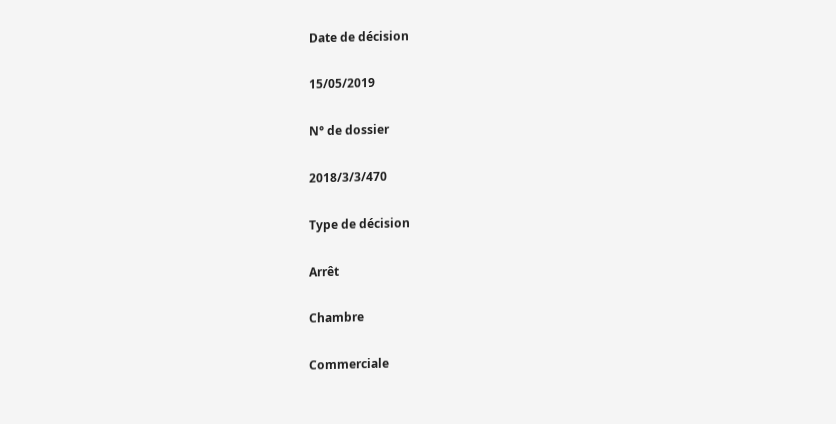Date de décision

15/05/2019

N° de dossier

2018/3/3/470

Type de décision

Arrêt

Chambre

Commerciale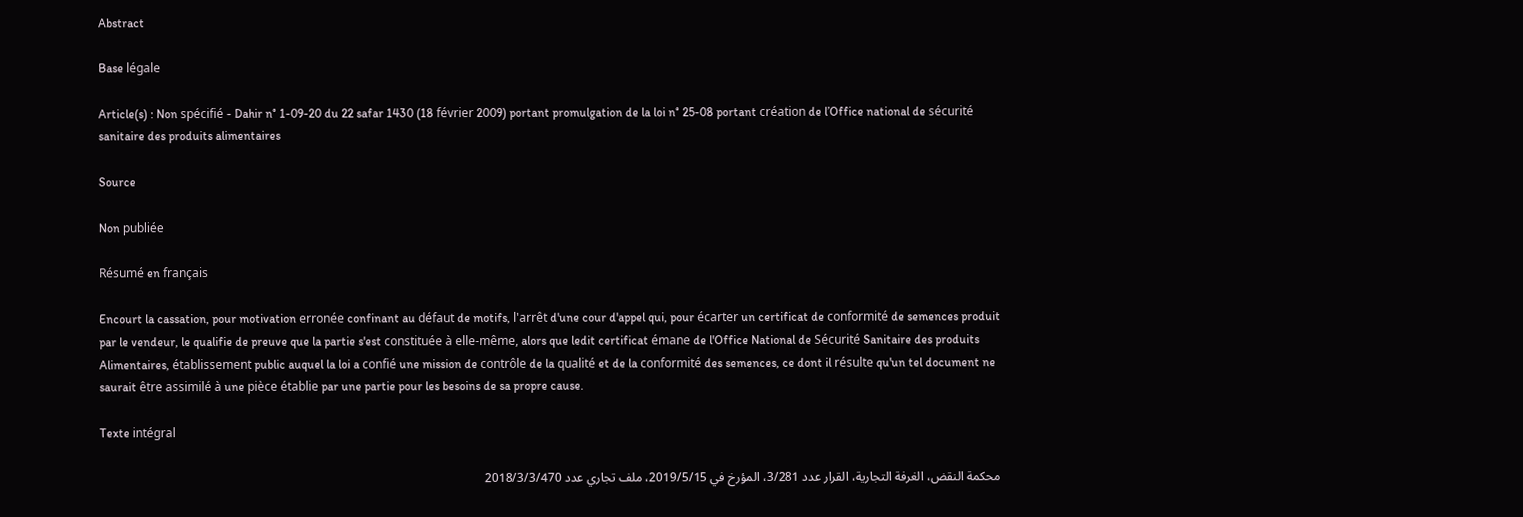Abstract

Base légale

Article(s) : Non spécifié - Dahir n° 1-09-20 du 22 safar 1430 (18 février 2009) portant promulgation de la loi n° 25-08 portant création de l’Office national de sécurité sanitaire des produits alimentaires

Source

Non publiée

Résumé en français

Encourt la cassation, pour motivation erronée confinant au défaut de motifs, l'arrêt d'une cour d'appel qui, pour écarter un certificat de conformité de semences produit par le vendeur, le qualifie de preuve que la partie s'est constituée à elle-même, alors que ledit certificat émane de l'Office National de Sécurité Sanitaire des produits Alimentaires, établissement public auquel la loi a confié une mission de contrôle de la qualité et de la conformité des semences, ce dont il résulte qu'un tel document ne saurait être assimilé à une pièce établie par une partie pour les besoins de sa propre cause.

Texte intégral

محكمة النقض، الغرفة التجارية، القرار عدد 3/281، المؤرخ في 2019/5/15، ملف تجاري عدد 2018/3/3/470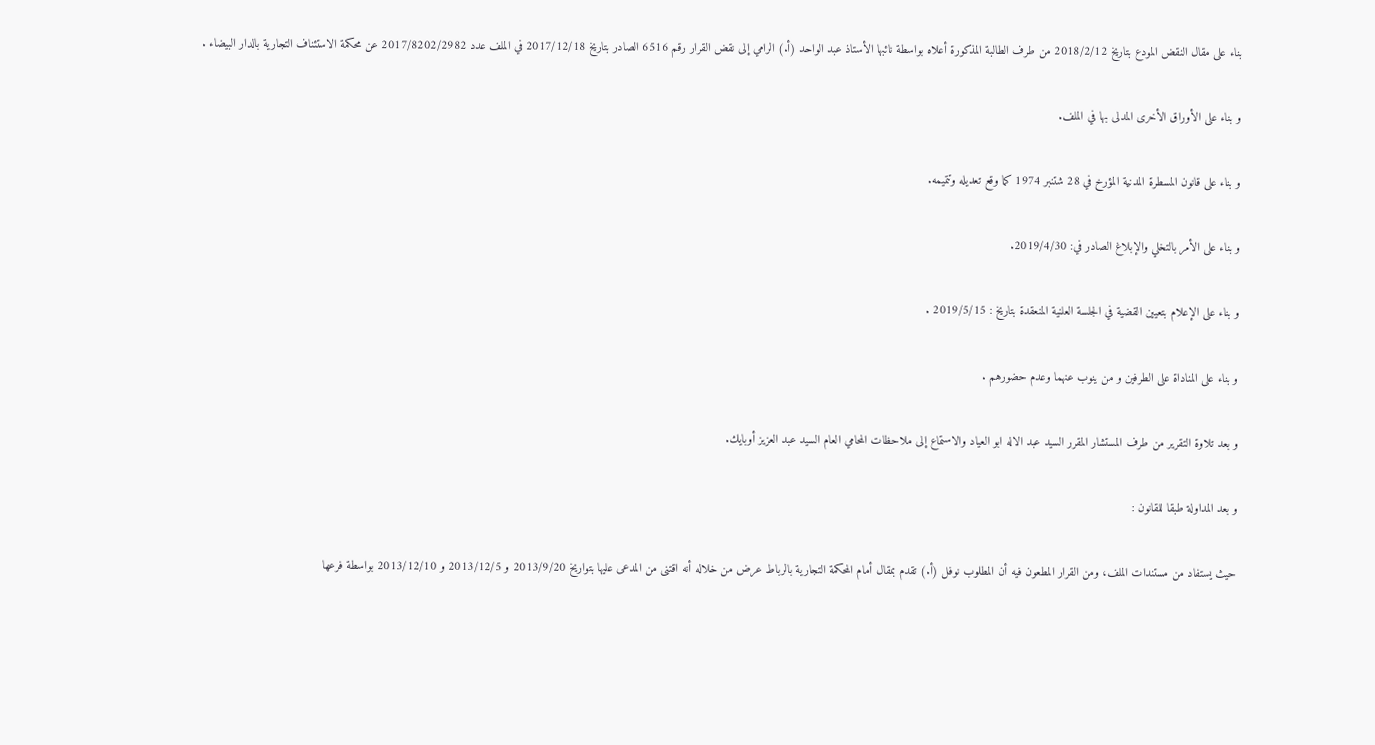بناء على مقال النقض المودع بتاريخ 2018/2/12 من طرف الطالبة المذكورة أعلاه بواسطة نائبها الأستاذ عبد الواحد (أ.) الرامي إلى نقض القرار رقم 6516 الصادر بتاريخ 2017/12/18 في الملف عدد 2017/8202/2982 عن محكمة الاستئناف التجارية بالدار البيضاء .

و بناء على الأوراق الأخرى المدلى بها في الملف.

و بناء على قانون المسطرة المدنية المؤرخ في 28 شتنبر 1974 كما وقع تعديله وتتميمه.

و بناء على الأمر بالتخلي والإبلاغ الصادر في: 2019/4/30.

و بناء على الإعلام بتعيين القضية في الجلسة العلنية المنعقدة بتاريخ : 2019/5/15 .

و بناء على المناداة على الطرفين و من ينوب عنهما وعدم حضورهم .

و بعد تلاوة التقرير من طرف المستشار المقرر السيد عبد الاله ابو العياد والاستماع إلى ملاحظات المحامي العام السيد عبد العزيز أوبايك.

و بعد المداولة طبقا للقانون :

حيث يستفاد من مستندات الملف، ومن القرار المطعون فيه أن المطلوب نوفل (أ.) تقدم بمقال أمام المحكمة التجارية بالرباط عرض من خلاله أنه اقتنى من المدعى عليها بتواريخ 2013/9/20 و 2013/12/5 و 2013/12/10 بواسطة فرعها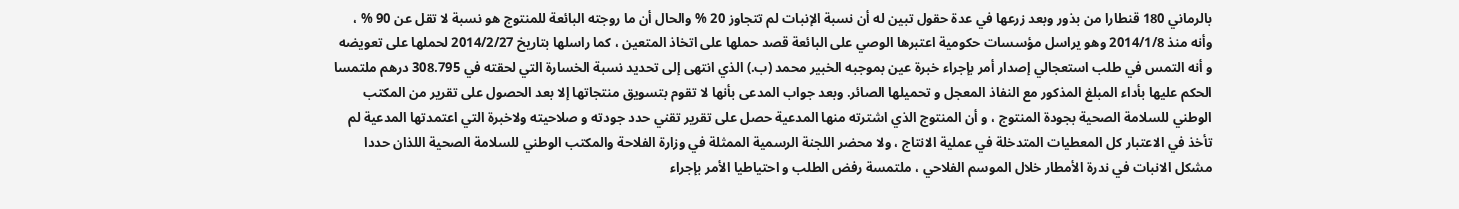بالرماني 180 قنطارا من بذور وبعد زرعها في عدة حقول تبين له أن نسبة الإنبات لم تتجاوز 20 % والحال أن ما روجته البائعة للمنتوج هو نسبة لا تقل عن 90 % ، وأنه منذ 2014/1/8 وهو يراسل مؤسسات حكومية اعتبرها الوصي على البائعة قصد حملها على اتخاذ المتعين ، كما راسلها بتاريخ 2014/2/27 لحملها على تعويضه و أنه التمس في طلب استعجالي إصدار أمر بإجراء خبرة عين بموجبه الخبير محمد (ب.) الذي انتهى إلى تحديد نسبة الخسارة التي لحقته في 308.795 درهم ملتمسا الحكم عليها بأداء المبلغ المذكور مع النفاذ المعجل و تحميلها الصائر. وبعد جواب المدعى بأنها لا تقوم بتسويق منتجاتها إلا بعد الحصول على تقرير من المكتب الوطني للسلامة الصحية بجودة المنتوج ، و أن المنتوج الذي اشترته منها المدعية حصل على تقرير تقني حدد جودته و صلاحيته ولاخبرة التي اعتمدتها المدعية لم تأخذ في الاعتبار كل المعطيات المتدخلة في عملية الانتاج ، ولا محضر اللجنة الرسمية الممثلة في وزارة الفلاحة والمكتب الوطني للسلامة الصحية اللذان حددا مشكل الانبات في ندرة الأمطار خلال الموسم الفلاحي ، ملتمسة رفض الطلب و احتياطيا الأمر بإجراء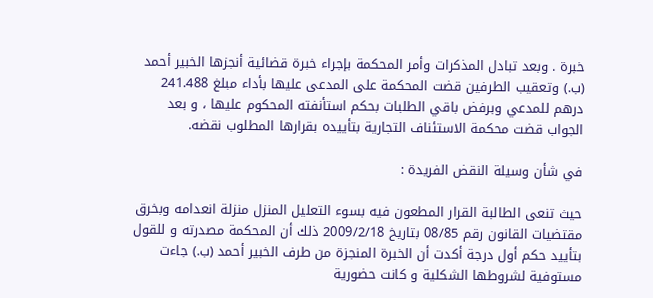خبرة . وبعد تبادل المذكرات وأمر المحكمة بإجراء خبرة قضائية أنجزها الخبير أحمد (ب.) وتعقيب الطرفين قضت المحكمة على المدعى عليها بأداء مبلغ 241.488 درهم للمدعي وبرفض باقي الطلبات بحكم استأنفته المحكوم عليها ، و بعد الجواب قضت محكمة الاستئناف التجارية بتأييده بقرارها المطلوب نقضه.

في شأن وسيلة النقض الفريدة :

حيث تنعى الطالبة القرار المطعون فيه بسوء التعليل المنزل منزلة انعدامه وبخرق مقتضيات القانون رقم 08/85 بتاريخ 2009/2/18 ذلك أن المحكمة مصدرته و للقول بتأييد حكم أول درجة أكدت أن الخبرة المنجزة من طرف الخبير أحمد (ب.) جاءت مستوفية لشروطها الشكلية و كانت حضورية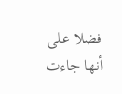فضلا على أنها جاءت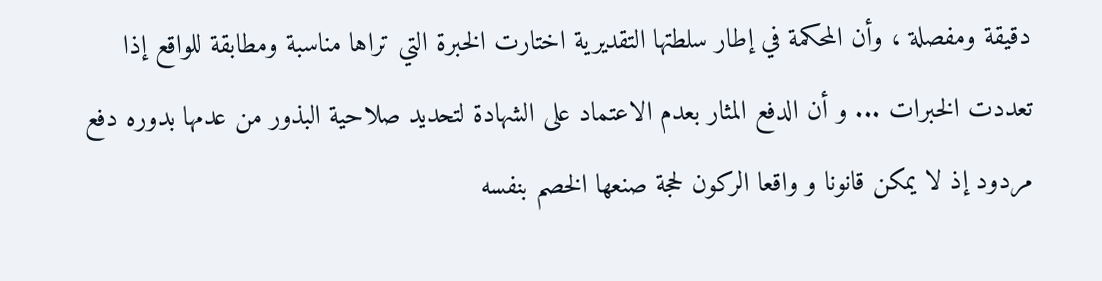دقيقة ومفصلة ، وأن المحكمة في إطار سلطتها التقديرية اختارت الخبرة التي تراها مناسبة ومطابقة للواقع إذا تعددت الخبرات ... و أن الدفع المثار بعدم الاعتماد على الشهادة لتحديد صلاحية البذور من عدمها بدوره دفع مردود إذ لا يمكن قانونا و واقعا الركون لحجة صنعها الخصم بنفسه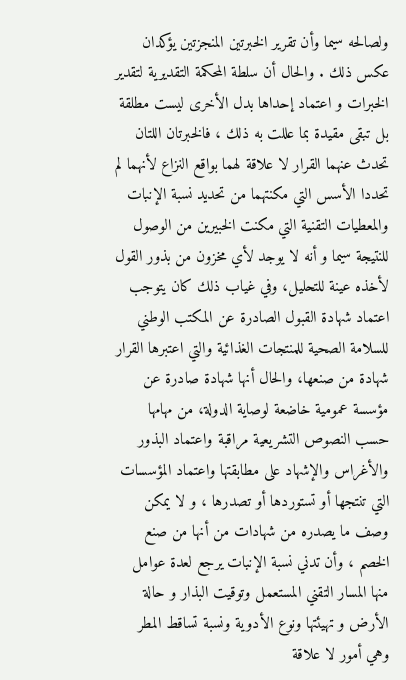ولصالحه سيما وأن تقرير الخبرتين المنجزتين يؤكدان عكس ذلك . والحال أن سلطة المحكمة التقديرية لتقدير الخبرات و اعتماد إحداها بدل الأخرى ليست مطلقة بل تبقى مقيدة بما عللت به ذلك ، فالخبرتان اللتان تحدث عنهما القرار لا علاقة لهما بواقع النزاع لأنهما لم تحددا الأسس التي مكنتهما من تحديد نسبة الإنبات والمعطيات التقنية التي مكنت الخبيرين من الوصول للنتيجة سيما و أنه لا يوجد لأي مخزون من بذور القول لأخذه عينة للتحليل، وفي غياب ذلك كان يتوجب اعتماد شهادة القبول الصادرة عن المكتب الوطني للسلامة الصحية للمنتجات الغذائية والتي اعتبرها القرار شهادة من صنعها، والحال أنها شهادة صادرة عن مؤسسة عمومية خاضعة لوصاية الدولة، من مهامها حسب النصوص التشريعية مراقبة واعتماد البذور والأغراس والإشهاد على مطابقتها واعتماد المؤسسات التي تنتجها أو تستوردها أو تصدرها ، و لا يمكن وصف ما يصدره من شهادات من أنها من صنع الخصم ، وأن تدني نسبة الإنبات يرجع لعدة عوامل منها المسار التقني المستعمل وتوقيت البذار و حالة الأرض و تهيئتها ونوع الأدوية ونسبة تساقط المطر وهي أمور لا علاقة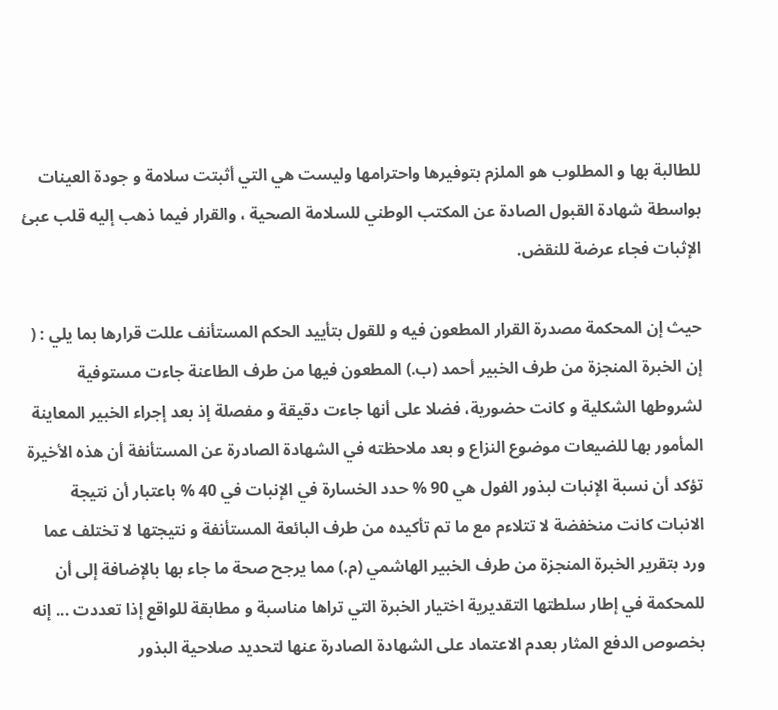للطالبة بها و المطلوب هو الملزم بتوفيرها واحترامها وليست هي التي أثبتت سلامة و جودة العينات بواسطة شهادة القبول الصادة عن المكتب الوطني للسلامة الصحية ، والقرار فيما ذهب إليه قلب عبئ الإثبات فجاء عرضة للنقض.

حيث إن المحكمة مصدرة القرار المطعون فيه و للقول بتأييد الحكم المستأنف عللت قرارها بما يلي : ( إن الخبرة المنجزة من طرف الخبير أحمد (ب.) المطعون فيها من طرف الطاعنة جاءت مستوفية لشروطها الشكلية و كانت حضورية، فضلا على أنها جاءت دقيقة و مفصلة إذ بعد إجراء الخبير المعاينة المأمور بها للضيعات موضوع النزاع و بعد ملاحظته في الشهادة الصادرة عن المستأنفة أن هذه الأخيرة تؤكد أن نسبة الإنبات لبذور الفول هي 90 % حدد الخسارة في الإنبات في 40 % باعتبار أن نتيجة الانبات كانت منخفضة لا تتلاءم مع ما تم تأكيده من طرف البائعة المستأنفة و نتيجتها لا تختلف عما ورد بتقرير الخبرة المنجزة من طرف الخبير الهاشمي (م.) مما يرجح صحة ما جاء بها بالإضافة إلى أن للمحكمة في إطار سلطتها التقديرية اختيار الخبرة التي تراها مناسبة و مطابقة للواقع إذا تعددت ... إنه بخصوص الدفع المثار بعدم الاعتماد على الشهادة الصادرة عنها لتحديد صلاحية البذور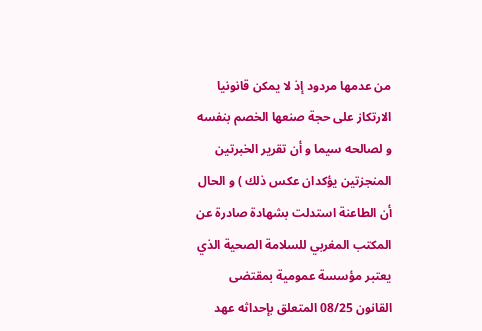من عدمها مردود إذ لا يمكن قانونيا الارتكاز على حجة صنعها الخصم بنفسه و لصالحه سيما و أن تقرير الخبرتين المنجزتين يؤكدان عكس ذلك ) و الحال أن الطاعنة استدلت بشهادة صادرة عن المكتب المغربي للسلامة الصحية الذي يعتبر مؤسسة عمومية بمقتضى القانون 08/25 المتعلق بإحداثه عهد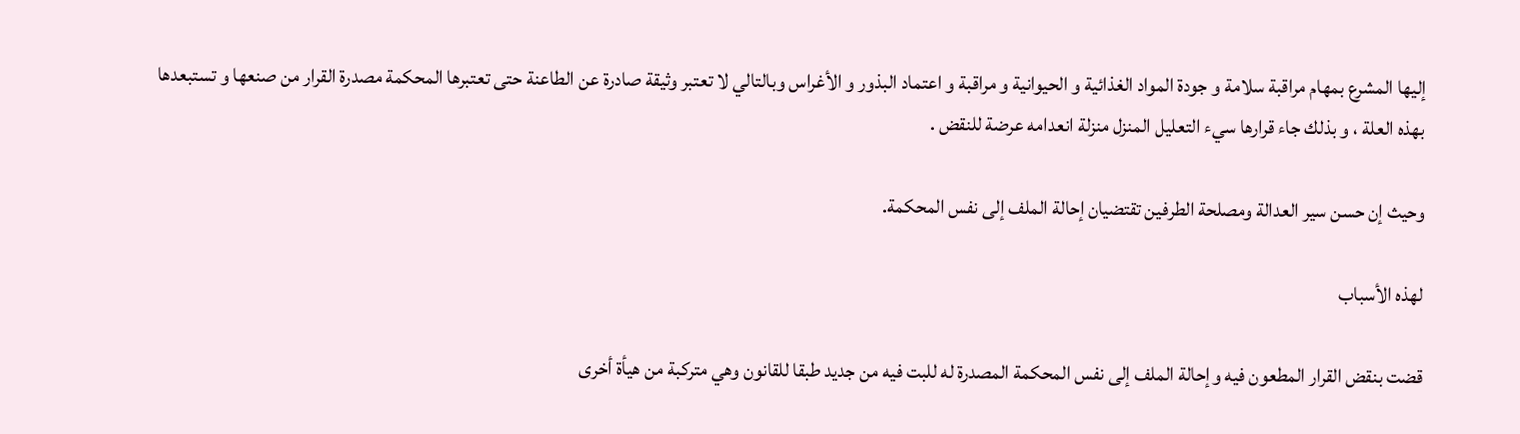إليها المشرع بمهام مراقبة سلامة و جودة المواد الغذائية و الحيوانية و مراقبة و اعتماد البذور و الأغراس وبالتالي لا تعتبر وثيقة صادرة عن الطاعنة حتى تعتبرها المحكمة مصدرة القرار من صنعها و تستبعدها بهذه العلة ، و بذلك جاء قرارها سيء التعليل المنزل منزلة انعدامه عرضة للنقض .

وحيث إن حسن سير العدالة ومصلحة الطرفين تقتضيان إحالة الملف إلى نفس المحكمة.

لهذه الأسباب

قضت بنقض القرار المطعون فيه وإحالة الملف إلى نفس المحكمة المصدرة له للبت فيه من جديد طبقا للقانون وهي متركبة من هيأة أخرى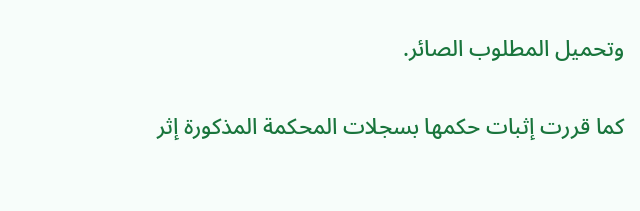وتحميل المطلوب الصائر.

كما قررت إثبات حكمها بسجلات المحكمة المذكورة إثر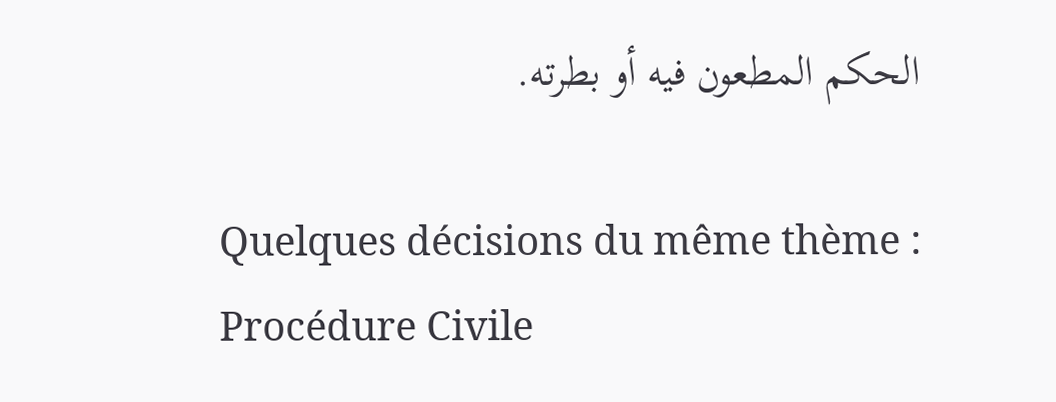الحكم المطعون فيه أو بطرته.

Quelques décisions du même thème : Procédure Civile